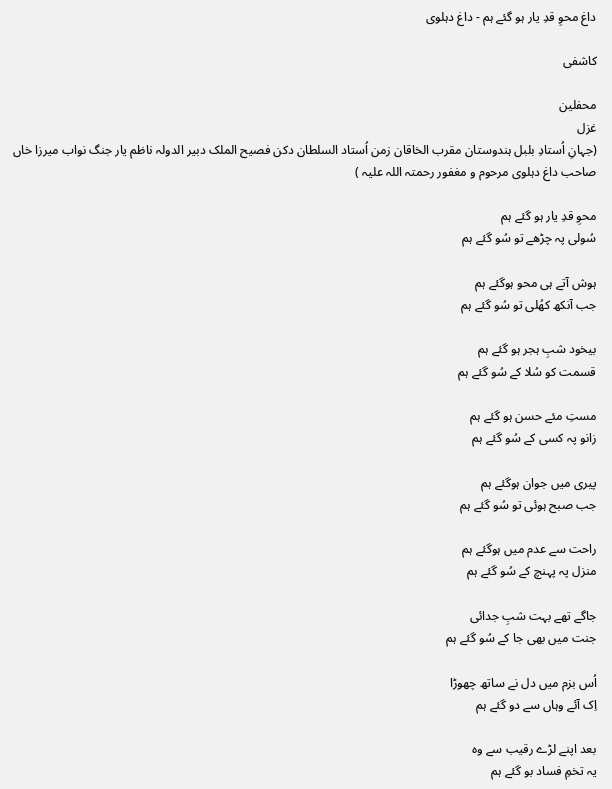داغ محوِ قدِ یار ہو گئے ہم - داغ دہلوی

کاشفی

محفلین
غزل
(جہانِ اُستادِ بلبل ہندوستان مقرب الخاقان زمن اُستاد السلطان دکن فصیح الملک دبیر الدولہ ناظم یار جنگ نواب میرزا خاں صاحب داغ دہلوی مرحوم و مغفور رحمتہ اللہ علیہ )

محوِ قدِ یار ہو گئے ہم
سُولی پہ چڑھے تو سُو گئے ہم

ہوش آتے ہی محو ہوگئے ہم
جب آنکھ کھُلی تو سُو گئے ہم

بیخود شبِ ہجر ہو گئے ہم
قسمت کو سُلا کے سُو گئے ہم

مستِ مئے حسن ہو گئے ہم
زانو پہ کسی کے سُو گئے ہم

پیری میں جوان ہوگئے ہم
جب صبح ہوئی تو سُو گئے ہم

راحت سے عدم میں ہوگئے ہم
منزل پہ پہنچ کے سُو گئے ہم

جاگے تھے بہت شبِ جدائی
جنت میں بھی جا کے سُو گئے ہم

اُس بزم میں دل نے ساتھ چھوڑا
اِک آئے وہاں سے دو گئے ہم

بعد اپنے لڑے رقیب سے وہ
یہ تخمِ فساد بو گئے ہم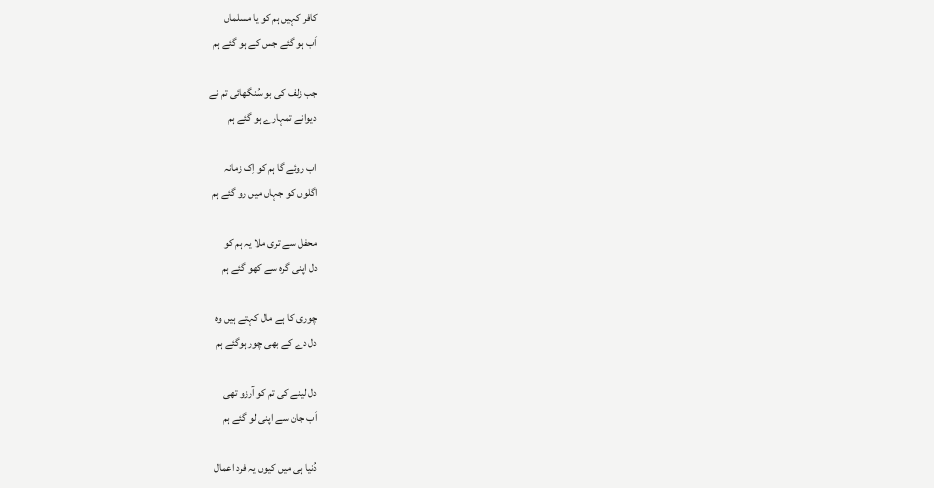کافر کہیں ہم کو یا مسلماں
اَب ہو گئے جس کے ہو گئے ہم

جب زلف کی بو سُنگھائی تم نے
دیوانے تمہارے ہو گئے ہم

اب روئے گا ہم کو اِک زمانہ
اگلوں کو جہاں میں رو گئے ہم

محفل سے تری ملا یہ ہم کو
دل اپنی گرہ سے کھو گئے ہم

چوری کا ہے مال کہتے ہیں وہ
دل دے کے بھی چور ہوگئے ہم

دل لینے کی تم کو آرزو تھی
اَب جان سے اپنی لو گئے ہم

دُنیا ہی میں کیوں یہ فرد اعمال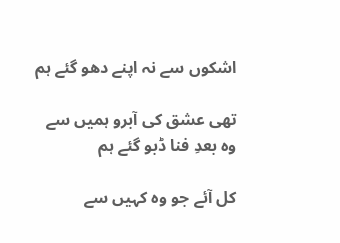اشکوں سے نہ اپنے دھو گئے ہم

تھی عشق کی آبرو ہمیں سے
وہ بعدِ فنا ڈبو گئے ہم

کل آئے جو وہ کہیں سے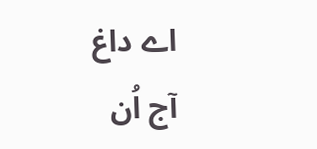اے داغ
آج اُن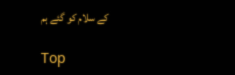کے سلام کو گئے ہم

Top